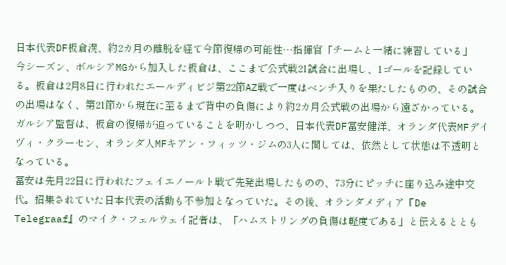日本代表DF板倉滉、約2カ月の離脱を経て今節復帰の可能性…指揮官「チームと一緒に練習している」
今シーズン、ボルシアMGから加入した板倉は、ここまで公式戦21試合に出場し、1ゴールを記録している。板倉は2月8日に行われたエールディビジ第22節AZ戦で一度はベンチ入りを果たしたものの、その試合の出場はなく、第21節から現在に至るまで背中の負傷により約2カ月公式戦の出場から遠ざかっている。
ガルシア監督は、板倉の復帰が迫っていることを明かしつつ、日本代表DF冨安健洋、オランダ代表MFデイヴィ・クラーセン、オランダ人MFキアン・フィッツ・ジムの3人に関しては、依然として状態は不透明となっている。
冨安は先月22日に行われたフェイエノールト戦で先発出場したものの、73分にピッチに座り込み途中交代。招集されていた日本代表の活動も不参加となっていた。その後、オランダメディア『De Telegraaf』のマイク・フェルウェイ記者は、「ハムストリングの負傷は軽度である」と伝えるととも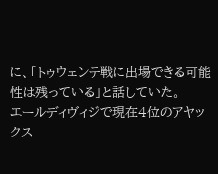に、「トゥウェンテ戦に出場できる可能性は残っている」と話していた。
エールディヴィジで現在4位のアヤックス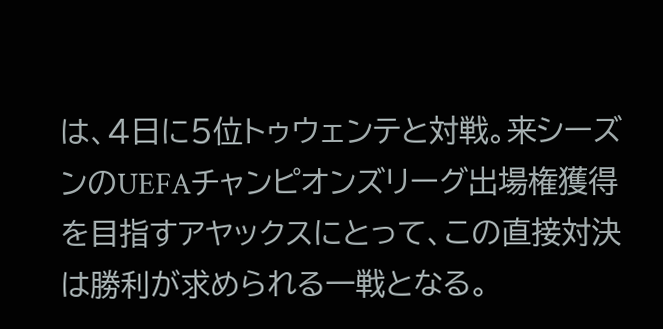は、4日に5位トゥウェンテと対戦。来シーズンのUEFAチャンピオンズリーグ出場権獲得を目指すアヤックスにとって、この直接対決は勝利が求められる一戦となる。